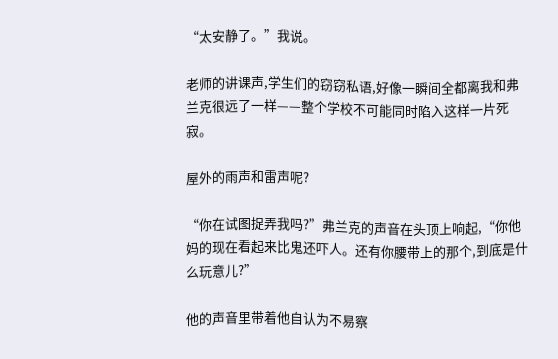“太安静了。”我说。

老师的讲课声,学生们的窃窃私语,好像一瞬间全都离我和弗兰克很远了一样——整个学校不可能同时陷入这样一片死寂。

屋外的雨声和雷声呢?

“你在试图捉弄我吗?”弗兰克的声音在头顶上响起,“你他妈的现在看起来比鬼还吓人。还有你腰带上的那个,到底是什么玩意儿?”

他的声音里带着他自认为不易察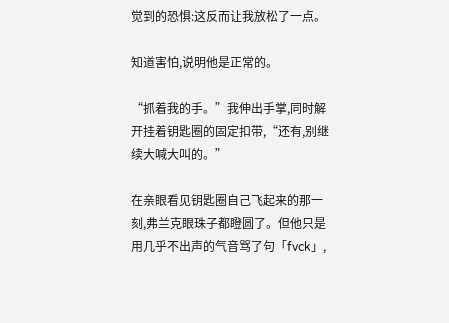觉到的恐惧:这反而让我放松了一点。

知道害怕,说明他是正常的。

“抓着我的手。”我伸出手掌,同时解开挂着钥匙圈的固定扣带,“还有,别继续大喊大叫的。”

在亲眼看见钥匙圈自己飞起来的那一刻,弗兰克眼珠子都瞪圆了。但他只是用几乎不出声的气音骂了句「fvck」,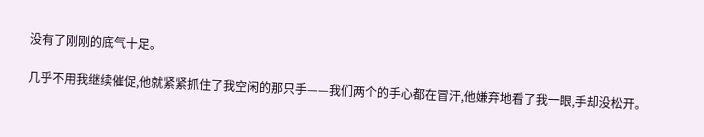没有了刚刚的底气十足。

几乎不用我继续催促,他就紧紧抓住了我空闲的那只手——我们两个的手心都在冒汗,他嫌弃地看了我一眼,手却没松开。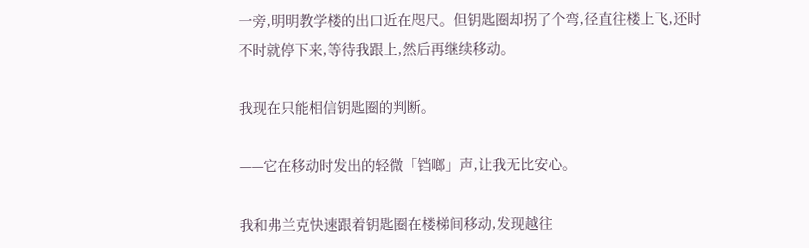一旁,明明教学楼的出口近在咫尺。但钥匙圈却拐了个弯,径直往楼上飞,还时不时就停下来,等待我跟上,然后再继续移动。

我现在只能相信钥匙圈的判断。

——它在移动时发出的轻微「铛啷」声,让我无比安心。

我和弗兰克快速跟着钥匙圈在楼梯间移动,发现越往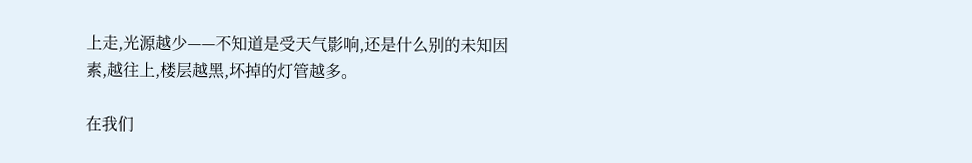上走,光源越少——不知道是受天气影响,还是什么别的未知因素,越往上,楼层越黑,坏掉的灯管越多。

在我们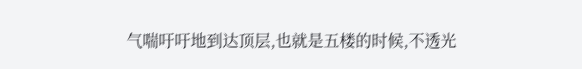气喘吁吁地到达顶层,也就是五楼的时候,不透光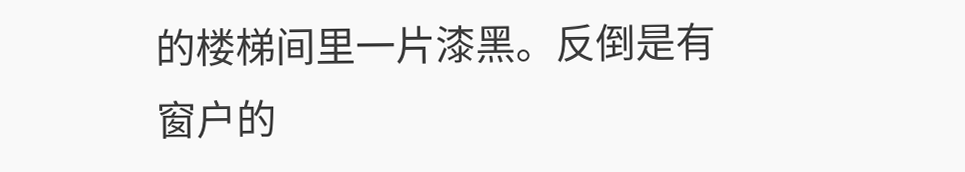的楼梯间里一片漆黑。反倒是有窗户的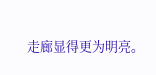走廊显得更为明亮。